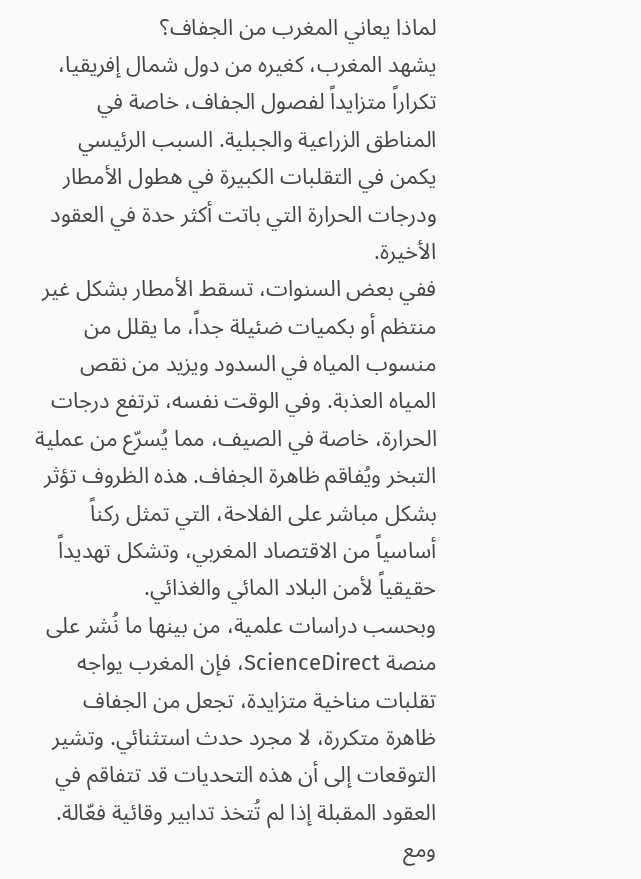لماذا يعاني المغرب من الجفاف؟
يشهد المغرب، كغيره من دول شمال إفريقيا، تكراراً متزايداً لفصول الجفاف، خاصة في المناطق الزراعية والجبلية. السبب الرئيسي يكمن في التقلبات الكبيرة في هطول الأمطار ودرجات الحرارة التي باتت أكثر حدة في العقود الأخيرة.
ففي بعض السنوات، تسقط الأمطار بشكل غير منتظم أو بكميات ضئيلة جداً، ما يقلل من منسوب المياه في السدود ويزيد من نقص المياه العذبة. وفي الوقت نفسه، ترتفع درجات الحرارة، خاصة في الصيف، مما يُسرّع من عملية التبخر ويُفاقم ظاهرة الجفاف. هذه الظروف تؤثر بشكل مباشر على الفلاحة، التي تمثل ركناً أساسياً من الاقتصاد المغربي، وتشكل تهديداً حقيقياً لأمن البلاد المائي والغذائي.
وبحسب دراسات علمية، من بينها ما نُشر على منصة ScienceDirect، فإن المغرب يواجه تقلبات مناخية متزايدة، تجعل من الجفاف ظاهرة متكررة، لا مجرد حدث استثنائي. وتشير التوقعات إلى أن هذه التحديات قد تتفاقم في العقود المقبلة إذا لم تُتخذ تدابير وقائية فعّالة.
ومع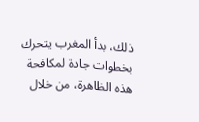ذلك، بدأ المغرب يتحرك بخطوات جادة لمكافحة هذه الظاهرة، من خلال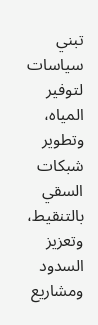تبني سياسات لتوفير المياه، وتطوير شبكات السقي بالتنقيط، وتعزيز السدود ومشاريع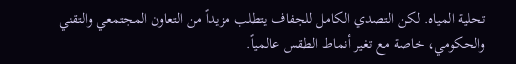تحلية المياه. لكن التصدي الكامل للجفاف يتطلب مزيداً من التعاون المجتمعي والتقني والحكومي، خاصة مع تغير أنماط الطقس عالمياً.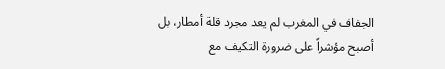الجفاف في المغرب لم يعد مجرد قلة أمطار، بل أصبح مؤشراً على ضرورة التكيف مع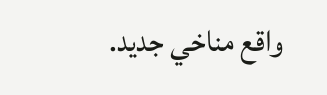واقع مناخي جديد.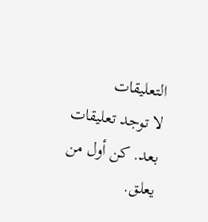التعليقات
لا توجد تعليقات بعد. كن أول من يعلق.